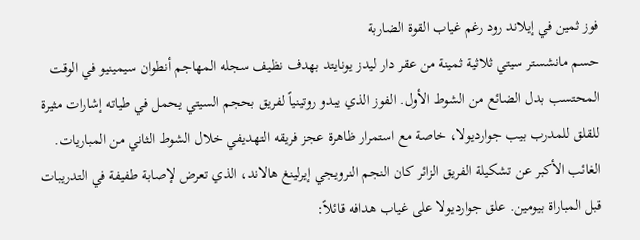فوز ثمين في إيلاند رود رغم غياب القوة الضاربة
حسم مانشستر سيتي ثلاثية ثمينة من عقر دار ليدز يونايتد بهدف نظيف سجله المهاجم أنطوان سيمينيو في الوقت المحتسب بدل الضائع من الشوط الأول. الفوز الذي يبدو روتينياً لفريق بحجم السيتي يحمل في طياته إشارات مثيرة للقلق للمدرب بيب جوارديولا، خاصة مع استمرار ظاهرة عجز فريقه التهديفي خلال الشوط الثاني من المباريات.
الغائب الأكبر عن تشكيلة الفريق الزائر كان النجم النرويجي إيرلينغ هالاند، الذي تعرض لإصابة طفيفة في التدريبات قبل المباراة بيومين. علق جوارديولا على غياب هدافه قائلاً: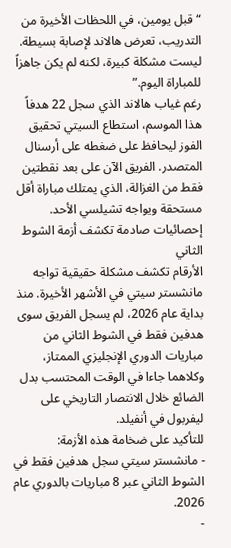“قبل يومين، في اللحظات الأخيرة من التدريب، تعرض هالاند لإصابة بسيطة. ليست مشكلة كبيرة، لكنه لم يكن جاهزاً للمباراة اليوم.”
رغم غياب هالاند الذي سجل 22 هدفاً هذا الموسم، استطاع السيتي تحقيق الفوز ليحافظ على ضغطه على أرسنال المتصدر. الفريق الآن على بعد نقطتين فقط من الغزالة، الذي يمتلك مباراة أقل مستحقة ويواجه تشيلسي الأحد.
إحصائيات صادمة تكشف أزمة الشوط الثاني
الأرقام تكشف مشكلة حقيقية تواجه مانشستر سيتي في الأشهر الأخيرة. منذ بداية عام 2026، لم يسجل الفريق سوى هدفين فقط في الشوط الثاني من مباريات الدوري الإنجليزي الممتاز، وكلاهما جاءا في الوقت المحتسب بدل الضائع خلال الانتصار التاريخي على ليفربول في أنفيلد.
للتأكيد على ضخامة هذه الأزمة:
- مانشستر سيتي سجل هدفين فقط في الشوط الثاني عبر 8 مباريات بالدوري عام 2026.
-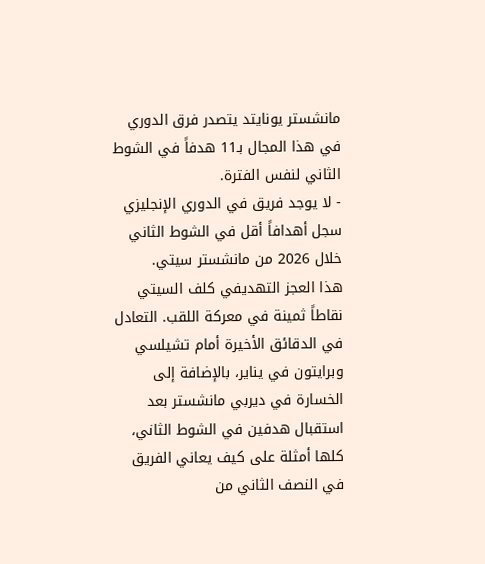مانشستر يونايتد يتصدر فرق الدوري في هذا المجال بـ11 هدفاً في الشوط الثاني لنفس الفترة.
- لا يوجد فريق في الدوري الإنجليزي سجل أهدافاً أقل في الشوط الثاني خلال 2026 من مانشستر سيتي.
هذا العجز التهديفي كلف السيتي نقاطاً ثمينة في معركة اللقب. التعادل في الدقائق الأخيرة أمام تشيلسي وبرايتون في يناير، بالإضافة إلى الخسارة في ديربي مانشستر بعد استقبال هدفين في الشوط الثاني، كلها أمثلة على كيف يعاني الفريق في النصف الثاني من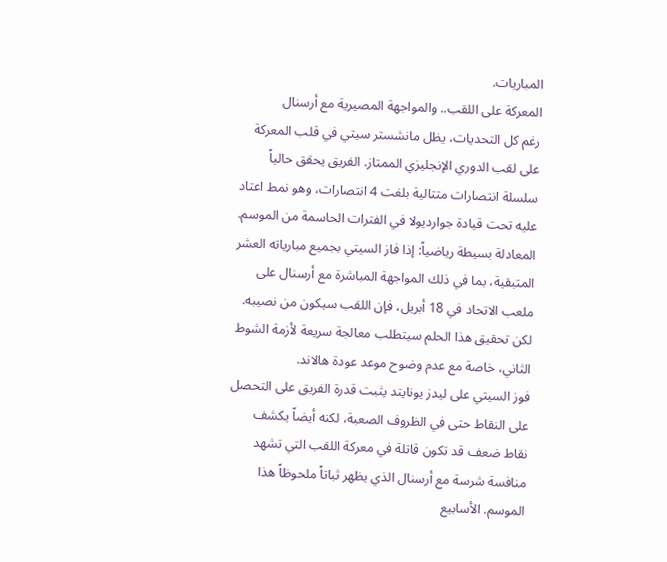المباريات.
المعركة على اللقب.. والمواجهة المصيرية مع أرسنال
رغم كل التحديات، يظل مانشستر سيتي في قلب المعركة على لقب الدوري الإنجليزي الممتاز. الفريق يحقق حالياً سلسلة انتصارات متتالية بلغت 4 انتصارات، وهو نمط اعتاد عليه تحت قيادة جوارديولا في الفترات الحاسمة من الموسم.
المعادلة بسيطة رياضياً: إذا فاز السيتي بجميع مبارياته العشر المتبقية، بما في ذلك المواجهة المباشرة مع أرسنال على ملعب الاتحاد في 18 أبريل، فإن اللقب سيكون من نصيبه. لكن تحقيق هذا الحلم سيتطلب معالجة سريعة لأزمة الشوط الثاني، خاصة مع عدم وضوح موعد عودة هالاند.
فوز السيتي على ليدز يونايتد يثبت قدرة الفريق على التحصل على النقاط حتى في الظروف الصعبة، لكنه أيضاً يكشف نقاط ضعف قد تكون قاتلة في معركة اللقب التي تشهد منافسة شرسة مع أرسنال الذي يظهر ثباتاً ملحوظاً هذا الموسم. الأسابيع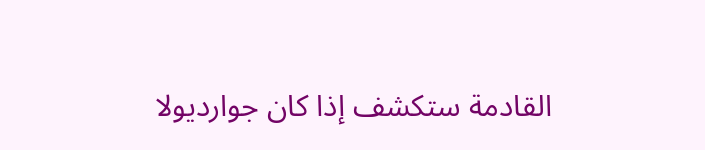القادمة ستكشف إذا كان جوارديولا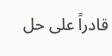قادراً على حل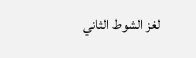لغز الشوط الثاني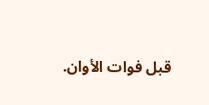قبل فوات الأوان.